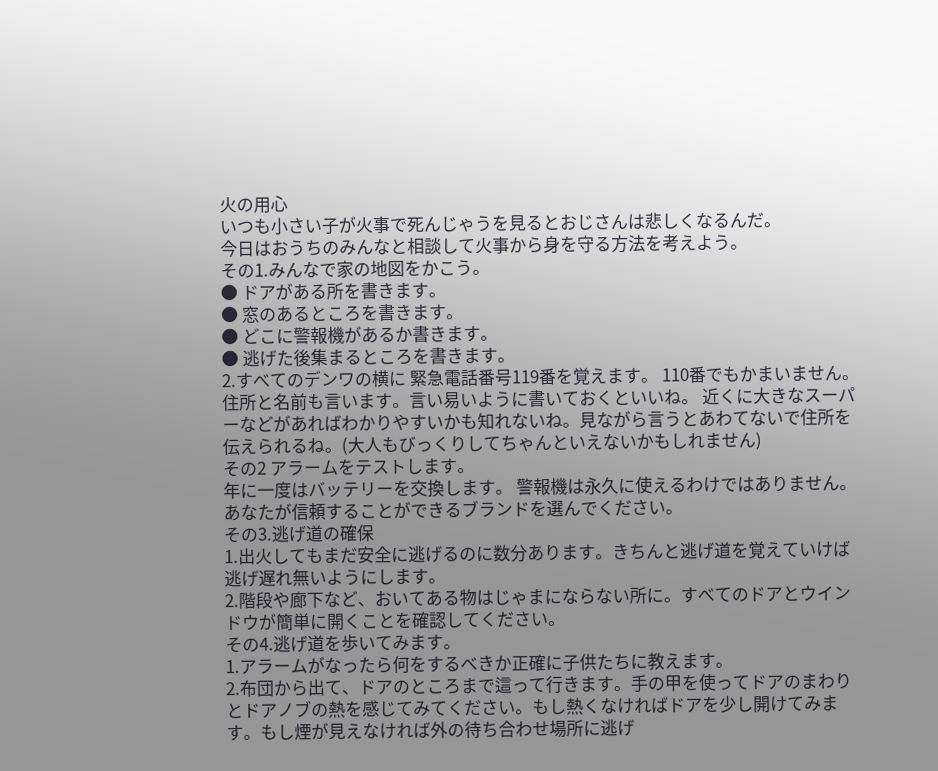火の用心
いつも小さい子が火事で死んじゃうを見るとおじさんは悲しくなるんだ。
今日はおうちのみんなと相談して火事から身を守る方法を考えよう。
その1.みんなで家の地図をかこう。
● ドアがある所を書きます。
● 窓のあるところを書きます。
● どこに警報機があるか書きます。
● 逃げた後集まるところを書きます。
2.すべてのデンワの横に 緊急電話番号119番を覚えます。 110番でもかまいません。 住所と名前も言います。言い易いように書いておくといいね。 近くに大きなスーパーなどがあればわかりやすいかも知れないね。見ながら言うとあわてないで住所を伝えられるね。(大人もびっくりしてちゃんといえないかもしれません)
その2 アラームをテストします。
年に一度はバッテリーを交換します。 警報機は永久に使えるわけではありません。あなたが信頼することができるブランドを選んでください。
その3.逃げ道の確保
1.出火してもまだ安全に逃げるのに数分あります。きちんと逃げ道を覚えていけば逃げ遅れ無いようにします。
2.階段や廊下など、おいてある物はじゃまにならない所に。すべてのドアとウインドウが簡単に開くことを確認してください。
その4.逃げ道を歩いてみます。
1.アラームがなったら何をするべきか正確に子供たちに教えます。
2.布団から出て、ドアのところまで這って行きます。手の甲を使ってドアのまわりとドアノブの熱を感じてみてください。もし熱くなければドアを少し開けてみます。もし煙が見えなければ外の待ち合わせ場所に逃げ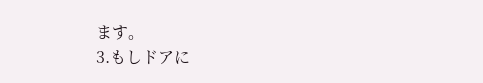ます。
3.もしドアに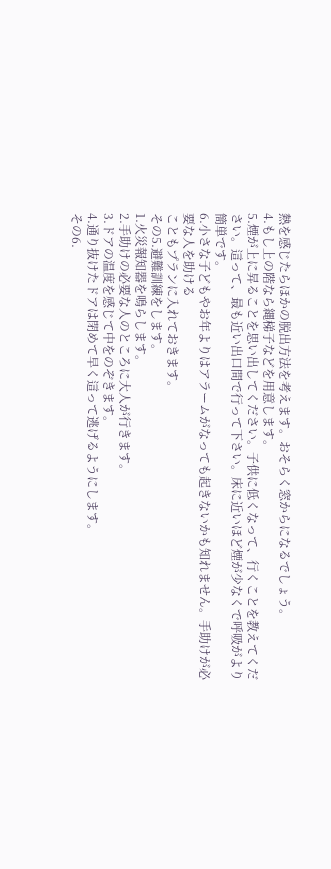熱を感じたらほかの脱出方法を考えます。おそらく窓からになるでしょう。
4.もし上の階なら縄梯子などを用意します。
5.煙が上に昇ることを思い出してください。子供に低くなって、行くことを教えてください。這って、最も近い出口間で行って下さい。床に近いほど煙が少なくで呼吸がより簡単です。
6.小さな子どもやお年よりはアラームがなっても起きないかも知れません。手助けが必要な人を助ける
こともプランに入れておきます。
その5.避難訓練をします。
1.火災報知器を鳴らします。
2.手助けの必要な人のところに大人が行きます。
3.ドアの温度を感じて中をのぞきます。
4.通り抜けたドアは閉めて早く這って逃げるようにします。
その6.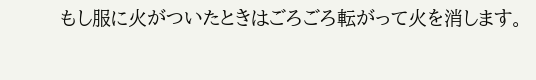もし服に火がついたときはごろごろ転がって火を消します。